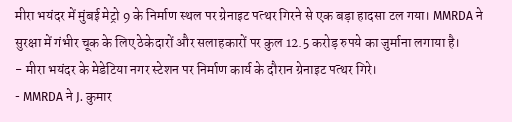मीरा भयंदर में मुंबई मेट्रो 9 के निर्माण स्थल पर ग्रेनाइट पत्थर गिरने से एक बड़ा हादसा टल गया। MMRDA ने सुरक्षा में गंभीर चूक के लिए ठेकेदारों और सलाहकारों पर कुल 12.5 करोड़ रुपये का जुर्माना लगाया है।
- मीरा भयंदर के मेडेटिया नगर स्टेशन पर निर्माण कार्य के दौरान ग्रेनाइट पत्थर गिरे।
- MMRDA ने J. कुमार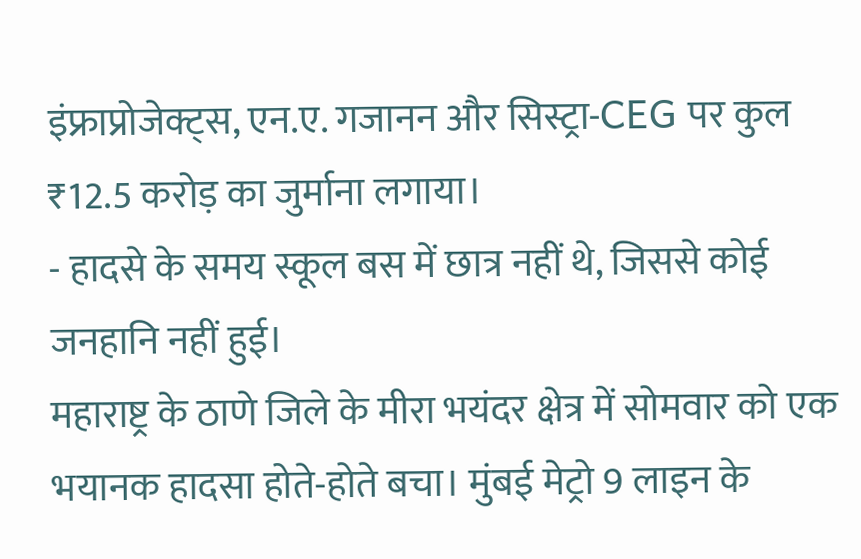इंफ्राप्रोजेक्ट्स, एन.ए. गजानन और सिस्ट्रा-CEG पर कुल ₹12.5 करोड़ का जुर्माना लगाया।
- हादसे के समय स्कूल बस में छात्र नहीं थे, जिससे कोई जनहानि नहीं हुई।
महाराष्ट्र के ठाणे जिले के मीरा भयंदर क्षेत्र में सोमवार को एक भयानक हादसा होते-होते बचा। मुंबई मेट्रो 9 लाइन के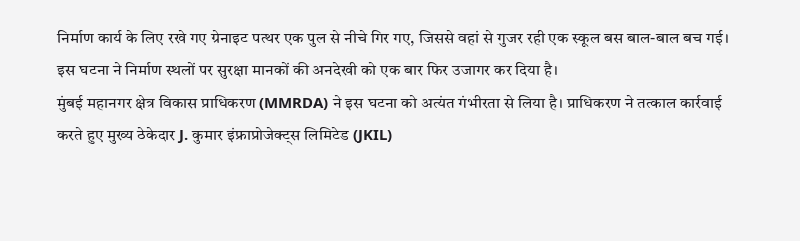निर्माण कार्य के लिए रखे गए ग्रेनाइट पत्थर एक पुल से नीचे गिर गए, जिससे वहां से गुजर रही एक स्कूल बस बाल-बाल बच गई। इस घटना ने निर्माण स्थलों पर सुरक्षा मानकों की अनदेखी को एक बार फिर उजागर कर दिया है।
मुंबई महानगर क्षेत्र विकास प्राधिकरण (MMRDA) ने इस घटना को अत्यंत गंभीरता से लिया है। प्राधिकरण ने तत्काल कार्रवाई करते हुए मुख्य ठेकेदार J. कुमार इंफ्राप्रोजेक्ट्स लिमिटेड (JKIL)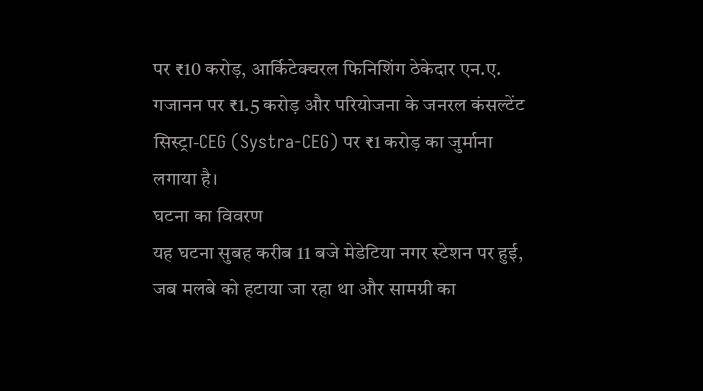पर ₹10 करोड़, आर्किटेक्चरल फिनिशिंग ठेकेदार एन.ए. गजानन पर ₹1.5 करोड़ और परियोजना के जनरल कंसल्टेंट सिस्ट्रा-CEG (Systra-CEG) पर ₹1 करोड़ का जुर्माना लगाया है।
घटना का विवरण
यह घटना सुबह करीब 11 बजे मेडेटिया नगर स्टेशन पर हुई, जब मलबे को हटाया जा रहा था और सामग्री का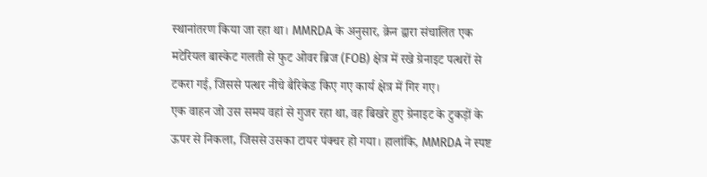स्थानांतरण किया जा रहा था। MMRDA के अनुसार, क्रेन द्वारा संचालित एक मटेरियल बास्केट गलती से फुट ओवर ब्रिज (FOB) क्षेत्र में रखे ग्रेनाइट पत्थरों से टकरा गई, जिससे पत्थर नीचे बैरिकेड किए गए कार्य क्षेत्र में गिर गए।
एक वाहन जो उस समय वहां से गुजर रहा था, वह बिखरे हुए ग्रेनाइट के टुकड़ों के ऊपर से निकला, जिससे उसका टायर पंक्चर हो गया। हालांकि, MMRDA ने स्पष्ट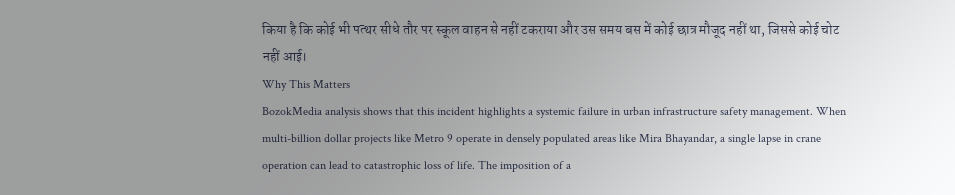किया है कि कोई भी पत्थर सीधे तौर पर स्कूल वाहन से नहीं टकराया और उस समय बस में कोई छात्र मौजूद नहीं था, जिससे कोई चोट नहीं आई।
Why This Matters
BozokMedia analysis shows that this incident highlights a systemic failure in urban infrastructure safety management. When multi-billion dollar projects like Metro 9 operate in densely populated areas like Mira Bhayandar, a single lapse in crane operation can lead to catastrophic loss of life. The imposition of a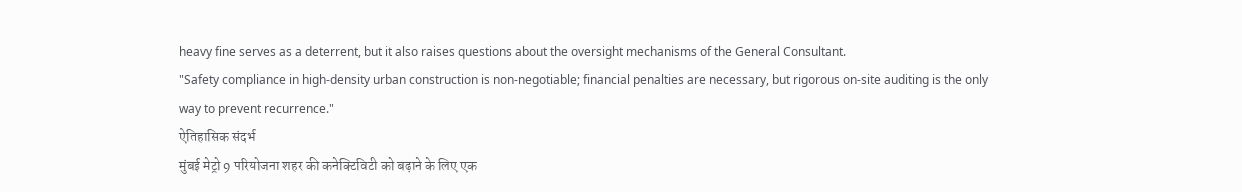heavy fine serves as a deterrent, but it also raises questions about the oversight mechanisms of the General Consultant.
"Safety compliance in high-density urban construction is non-negotiable; financial penalties are necessary, but rigorous on-site auditing is the only way to prevent recurrence."
ऐतिहासिक संदर्भ
मुंबई मेट्रो 9 परियोजना शहर की कनेक्टिविटी को बढ़ाने के लिए एक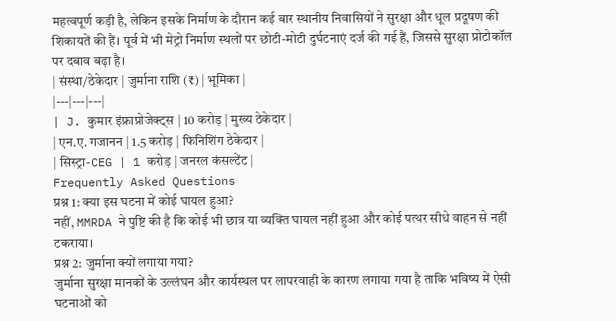महत्वपूर्ण कड़ी है, लेकिन इसके निर्माण के दौरान कई बार स्थानीय निवासियों ने सुरक्षा और धूल प्रदूषण की शिकायतें की हैं। पूर्व में भी मेट्रो निर्माण स्थलों पर छोटी-मोटी दुर्घटनाएं दर्ज की गई हैं, जिससे सुरक्षा प्रोटोकॉल पर दबाव बढ़ा है।
| संस्था/ठेकेदार | जुर्माना राशि (₹) | भूमिका |
|---|---|---|
| J. कुमार इंफ्राप्रोजेक्ट्स | 10 करोड़ | मुख्य ठेकेदार |
| एन.ए. गजानन | 1.5 करोड़ | फिनिशिंग ठेकेदार |
| सिस्ट्रा-CEG | 1 करोड़ | जनरल कंसल्टेंट |
Frequently Asked Questions
प्रश्न 1: क्या इस घटना में कोई घायल हुआ?
नहीं, MMRDA ने पुष्टि की है कि कोई भी छात्र या व्यक्ति घायल नहीं हुआ और कोई पत्थर सीधे वाहन से नहीं टकराया।
प्रश्न 2: जुर्माना क्यों लगाया गया?
जुर्माना सुरक्षा मानकों के उल्लंघन और कार्यस्थल पर लापरवाही के कारण लगाया गया है ताकि भविष्य में ऐसी घटनाओं को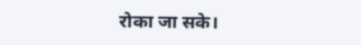रोका जा सके।